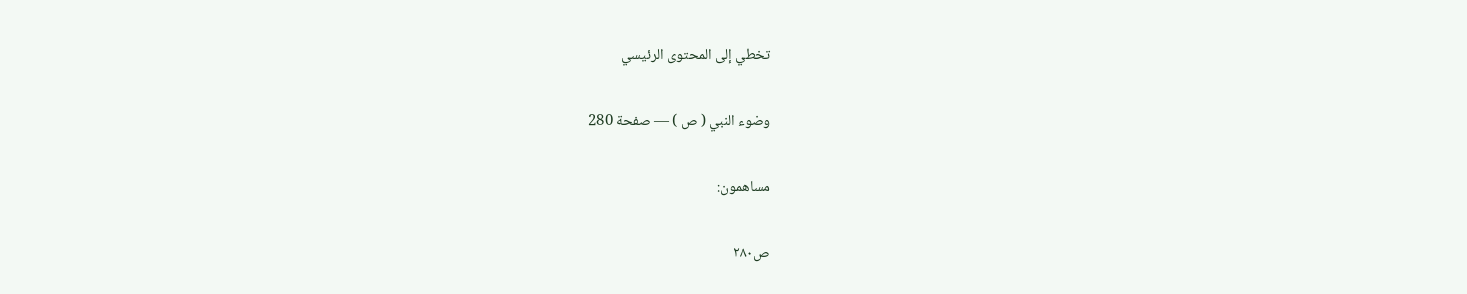تخطي إلى المحتوى الرئيسي

وضوء النبي ( ص ) — صفحة 280

مساهمون:

ص٢٨٠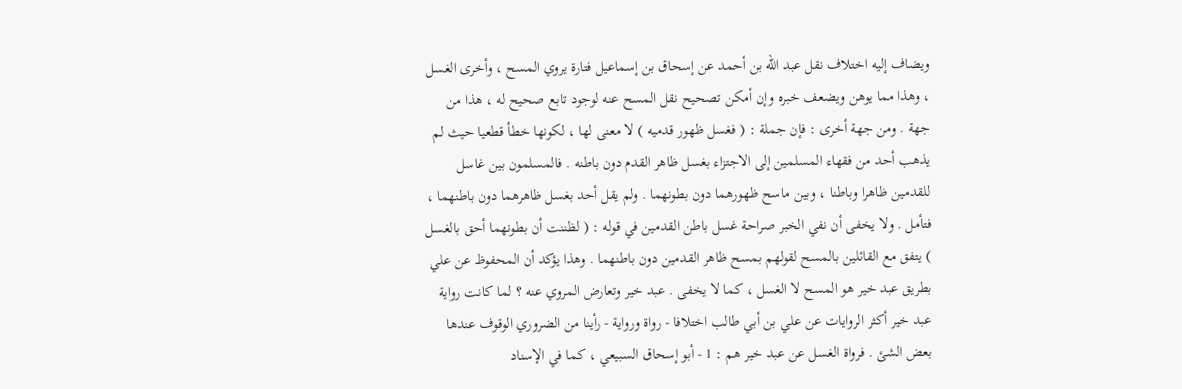ويضاف إليه اختلاف نقل عبد الله بن أحمد عن إسحاق بن إسماعيل فتارة يروي المسح ، وأخرى الغسل ، وهذا مما يوهن ويضعف خبره وإن أمكن تصحيح نقل المسح عنه لوجود تابع صحيح له ، هذا من جهة . ومن جهة أخرى : فإن جملة : ( فغسل ظهور قدميه ) لا معنى لها ، لكونها خطأ قطعيا حيث لم يذهب أحد من فقهاء المسلمين إلى الاجتزاء بغسل ظاهر القدم دون باطنه . فالمسلمون بين غاسل للقدمين ظاهرا وباطنا ، وبين ماسح ظهورهما دون بطونهما . ولم يقل أحد بغسل ظاهرهما دون باطنهما ، فتأمل . ولا يخفى أن نفي الخبر صراحة غسل باطن القدمين في قوله : ( لظننت أن بطونهما أحق بالغسل ) يتفق مع القائلين بالمسح لقولهم بمسح ظاهر القدمين دون باطنهما . وهذا يؤكد أن المحفوظ عن علي بطريق عبد خير هو المسح لا الغسل ، كما لا يخفى . عبد خير وتعارض المروي عنه ؟ لما كانت رواية عبد خير أكثر الروايات عن علي بن أبي طالب اختلافا - رواة ورواية - رأينا من الضروري الوقوف عندها بعض الشئ . فرواة الغسل عن عبد خير هم : 1 - أبو إسحاق السبيعي ، كما في الإسناد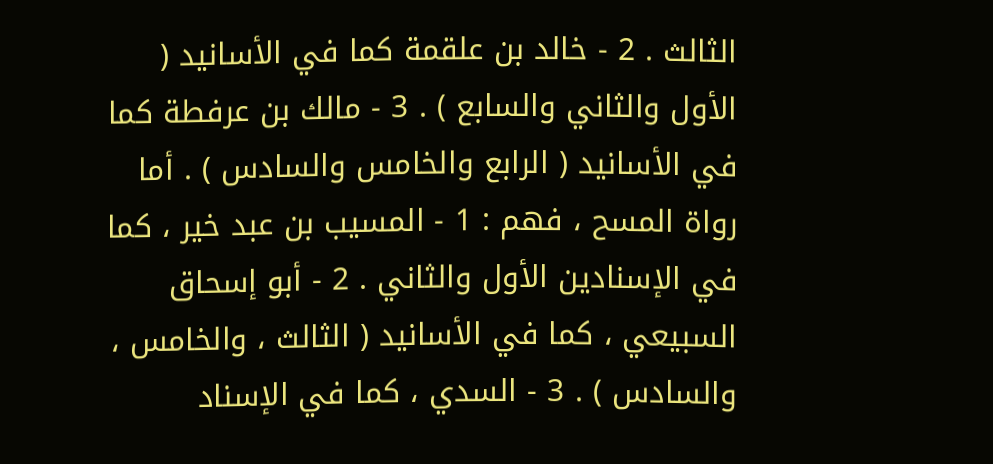الثالث . 2 - خالد بن علقمة كما في الأسانيد ( الأول والثاني والسابع ) . 3 - مالك بن عرفطة كما في الأسانيد ( الرابع والخامس والسادس ) . أما رواة المسح ، فهم : 1 - المسيب بن عبد خير ، كما في الإسنادين الأول والثاني . 2 - أبو إسحاق السبيعي ، كما في الأسانيد ( الثالث ، والخامس ، والسادس ) . 3 - السدي ، كما في الإسناد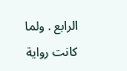الرابع . ولما كانت رواية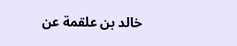خالد بن علقمة عن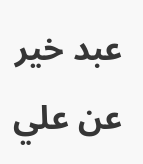عبد خير عن علي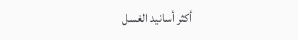أكثر أسانيد الغسل